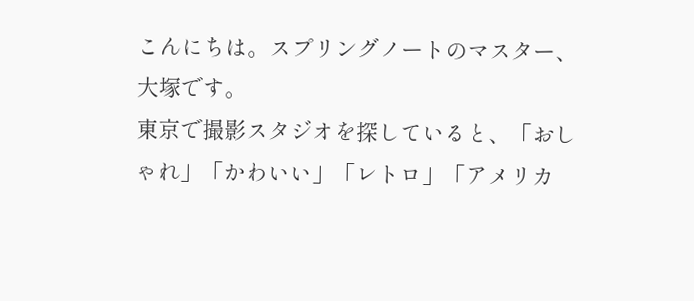こんにちは。スプリングノートのマスター、大塚です。
東京で撮影スタジオを探していると、「おしゃれ」「かわいい」「レトロ」「アメリカ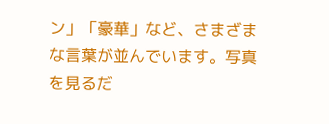ン」「豪華」など、さまざまな言葉が並んでいます。写真を見るだ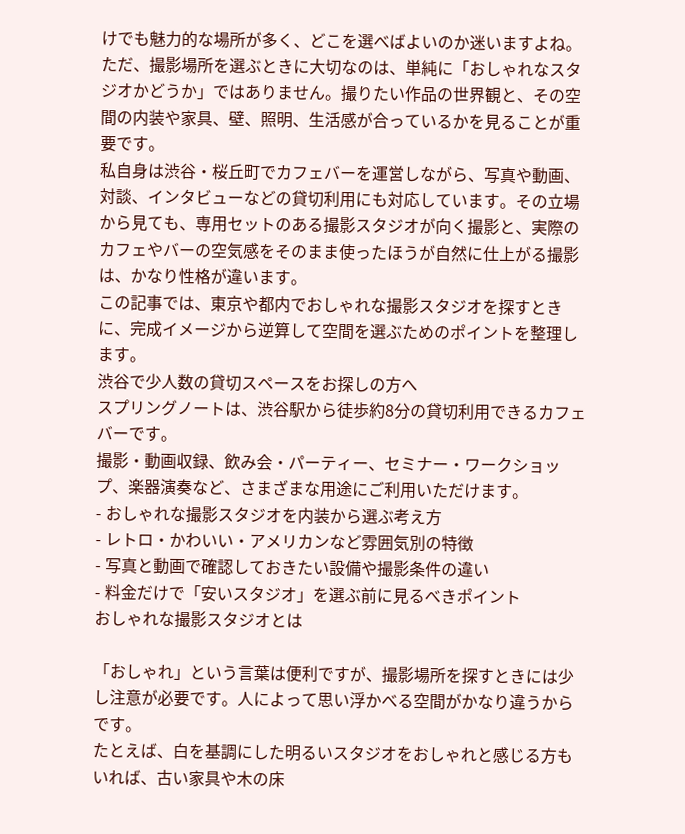けでも魅力的な場所が多く、どこを選べばよいのか迷いますよね。
ただ、撮影場所を選ぶときに大切なのは、単純に「おしゃれなスタジオかどうか」ではありません。撮りたい作品の世界観と、その空間の内装や家具、壁、照明、生活感が合っているかを見ることが重要です。
私自身は渋谷・桜丘町でカフェバーを運営しながら、写真や動画、対談、インタビューなどの貸切利用にも対応しています。その立場から見ても、専用セットのある撮影スタジオが向く撮影と、実際のカフェやバーの空気感をそのまま使ったほうが自然に仕上がる撮影は、かなり性格が違います。
この記事では、東京や都内でおしゃれな撮影スタジオを探すときに、完成イメージから逆算して空間を選ぶためのポイントを整理します。
渋谷で少人数の貸切スペースをお探しの方へ
スプリングノートは、渋谷駅から徒歩約8分の貸切利用できるカフェバーです。
撮影・動画収録、飲み会・パーティー、セミナー・ワークショップ、楽器演奏など、さまざまな用途にご利用いただけます。
- おしゃれな撮影スタジオを内装から選ぶ考え方
- レトロ・かわいい・アメリカンなど雰囲気別の特徴
- 写真と動画で確認しておきたい設備や撮影条件の違い
- 料金だけで「安いスタジオ」を選ぶ前に見るべきポイント
おしゃれな撮影スタジオとは

「おしゃれ」という言葉は便利ですが、撮影場所を探すときには少し注意が必要です。人によって思い浮かべる空間がかなり違うからです。
たとえば、白を基調にした明るいスタジオをおしゃれと感じる方もいれば、古い家具や木の床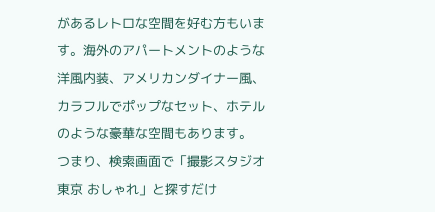があるレトロな空間を好む方もいます。海外のアパートメントのような洋風内装、アメリカンダイナー風、カラフルでポップなセット、ホテルのような豪華な空間もあります。
つまり、検索画面で「撮影スタジオ 東京 おしゃれ」と探すだけ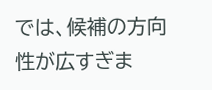では、候補の方向性が広すぎま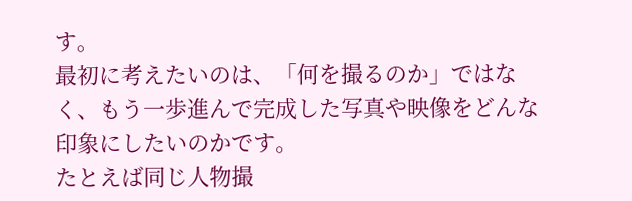す。
最初に考えたいのは、「何を撮るのか」ではなく、もう一歩進んで完成した写真や映像をどんな印象にしたいのかです。
たとえば同じ人物撮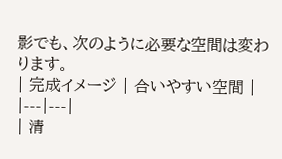影でも、次のように必要な空間は変わります。
| 完成イメージ | 合いやすい空間 |
|---|---|
| 清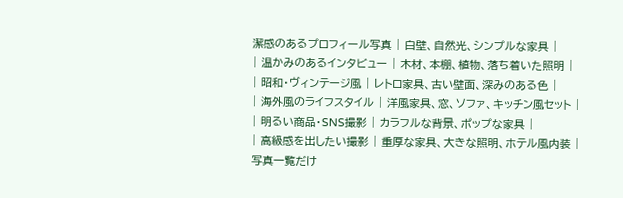潔感のあるプロフィール写真 | 白壁、自然光、シンプルな家具 |
| 温かみのあるインタビュー | 木材、本棚、植物、落ち着いた照明 |
| 昭和・ヴィンテージ風 | レトロ家具、古い壁面、深みのある色 |
| 海外風のライフスタイル | 洋風家具、窓、ソファ、キッチン風セット |
| 明るい商品・SNS撮影 | カラフルな背景、ポップな家具 |
| 高級感を出したい撮影 | 重厚な家具、大きな照明、ホテル風内装 |
写真一覧だけ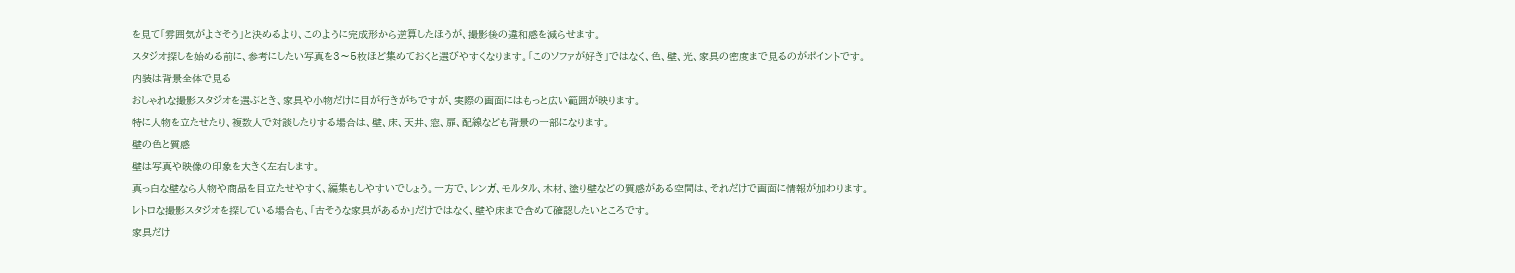を見て「雰囲気がよさそう」と決めるより、このように完成形から逆算したほうが、撮影後の違和感を減らせます。
スタジオ探しを始める前に、参考にしたい写真を3〜5枚ほど集めておくと選びやすくなります。「このソファが好き」ではなく、色、壁、光、家具の密度まで見るのがポイントです。
内装は背景全体で見る
おしゃれな撮影スタジオを選ぶとき、家具や小物だけに目が行きがちですが、実際の画面にはもっと広い範囲が映ります。
特に人物を立たせたり、複数人で対談したりする場合は、壁、床、天井、窓、扉、配線なども背景の一部になります。
壁の色と質感
壁は写真や映像の印象を大きく左右します。
真っ白な壁なら人物や商品を目立たせやすく、編集もしやすいでしょう。一方で、レンガ、モルタル、木材、塗り壁などの質感がある空間は、それだけで画面に情報が加わります。
レトロな撮影スタジオを探している場合も、「古そうな家具があるか」だけではなく、壁や床まで含めて確認したいところです。
家具だけ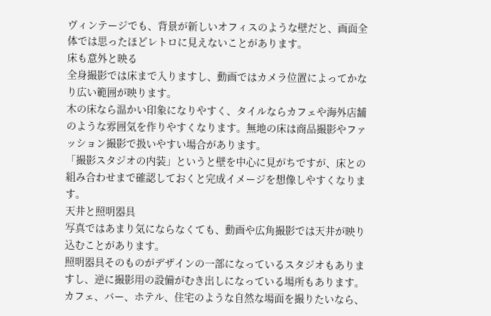ヴィンテージでも、背景が新しいオフィスのような壁だと、画面全体では思ったほどレトロに見えないことがあります。
床も意外と映る
全身撮影では床まで入りますし、動画ではカメラ位置によってかなり広い範囲が映ります。
木の床なら温かい印象になりやすく、タイルならカフェや海外店舗のような雰囲気を作りやすくなります。無地の床は商品撮影やファッション撮影で扱いやすい場合があります。
「撮影スタジオの内装」というと壁を中心に見がちですが、床との組み合わせまで確認しておくと完成イメージを想像しやすくなります。
天井と照明器具
写真ではあまり気にならなくても、動画や広角撮影では天井が映り込むことがあります。
照明器具そのものがデザインの一部になっているスタジオもありますし、逆に撮影用の設備がむき出しになっている場所もあります。
カフェ、バー、ホテル、住宅のような自然な場面を撮りたいなら、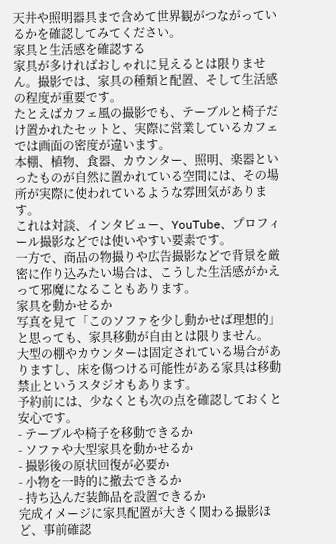天井や照明器具まで含めて世界観がつながっているかを確認してみてください。
家具と生活感を確認する
家具が多ければおしゃれに見えるとは限りません。撮影では、家具の種類と配置、そして生活感の程度が重要です。
たとえばカフェ風の撮影でも、テーブルと椅子だけ置かれたセットと、実際に営業しているカフェでは画面の密度が違います。
本棚、植物、食器、カウンター、照明、楽器といったものが自然に置かれている空間には、その場所が実際に使われているような雰囲気があります。
これは対談、インタビュー、YouTube、プロフィール撮影などでは使いやすい要素です。
一方で、商品の物撮りや広告撮影などで背景を厳密に作り込みたい場合は、こうした生活感がかえって邪魔になることもあります。
家具を動かせるか
写真を見て「このソファを少し動かせば理想的」と思っても、家具移動が自由とは限りません。
大型の棚やカウンターは固定されている場合がありますし、床を傷つける可能性がある家具は移動禁止というスタジオもあります。
予約前には、少なくとも次の点を確認しておくと安心です。
- テーブルや椅子を移動できるか
- ソファや大型家具を動かせるか
- 撮影後の原状回復が必要か
- 小物を一時的に撤去できるか
- 持ち込んだ装飾品を設置できるか
完成イメージに家具配置が大きく関わる撮影ほど、事前確認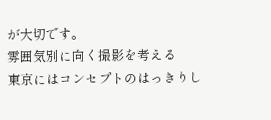が大切です。
雰囲気別に向く撮影を考える
東京にはコンセプトのはっきりし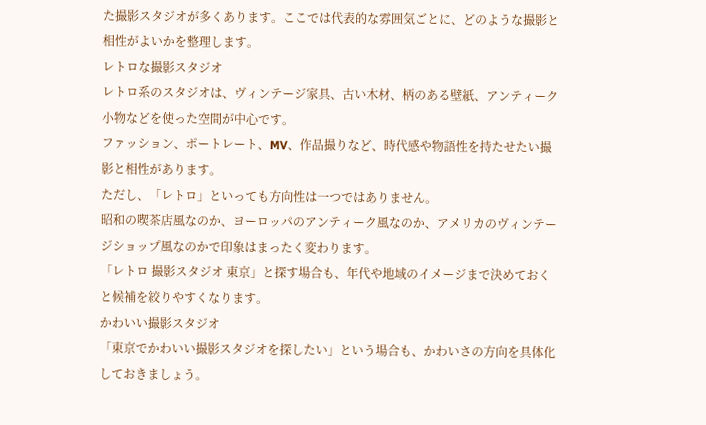た撮影スタジオが多くあります。ここでは代表的な雰囲気ごとに、どのような撮影と相性がよいかを整理します。
レトロな撮影スタジオ
レトロ系のスタジオは、ヴィンテージ家具、古い木材、柄のある壁紙、アンティーク小物などを使った空間が中心です。
ファッション、ポートレート、MV、作品撮りなど、時代感や物語性を持たせたい撮影と相性があります。
ただし、「レトロ」といっても方向性は一つではありません。
昭和の喫茶店風なのか、ヨーロッパのアンティーク風なのか、アメリカのヴィンテージショップ風なのかで印象はまったく変わります。
「レトロ 撮影スタジオ 東京」と探す場合も、年代や地域のイメージまで決めておくと候補を絞りやすくなります。
かわいい撮影スタジオ
「東京でかわいい撮影スタジオを探したい」という場合も、かわいさの方向を具体化しておきましょう。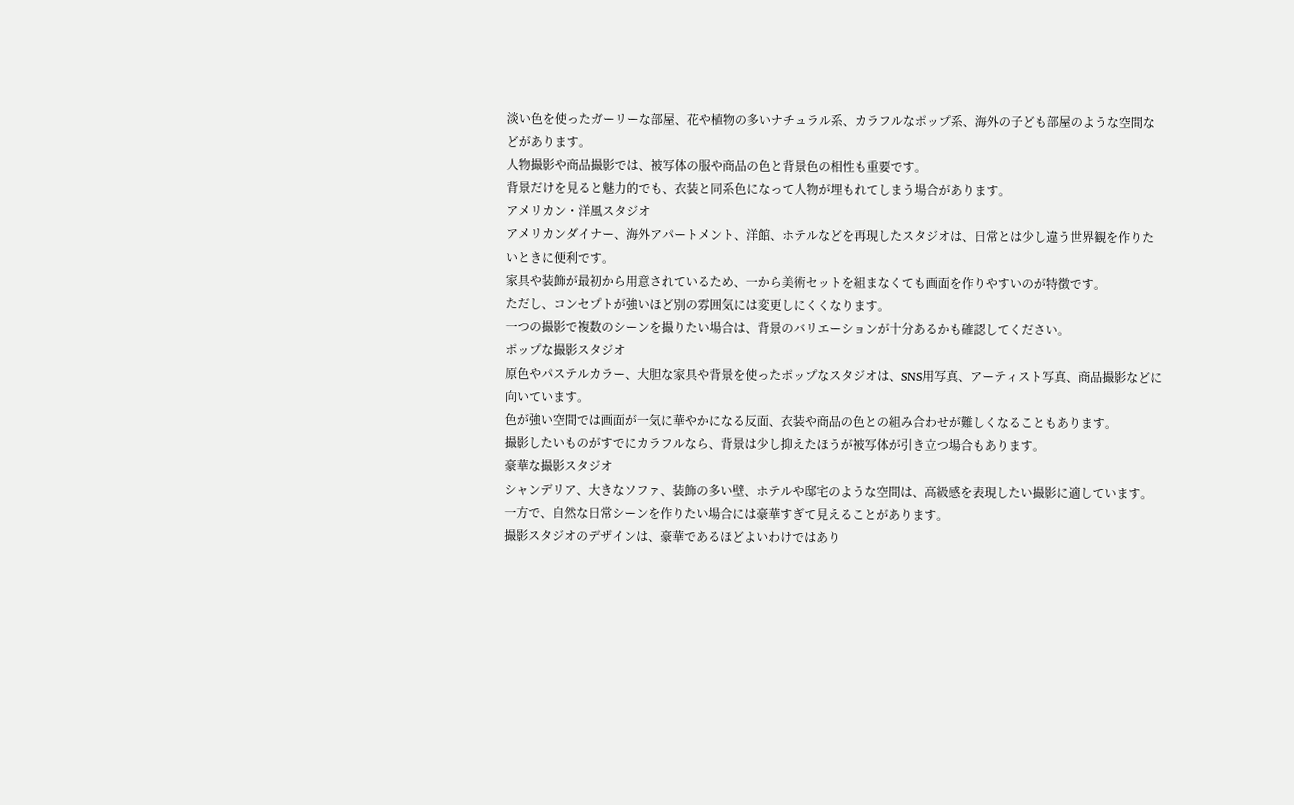淡い色を使ったガーリーな部屋、花や植物の多いナチュラル系、カラフルなポップ系、海外の子ども部屋のような空間などがあります。
人物撮影や商品撮影では、被写体の服や商品の色と背景色の相性も重要です。
背景だけを見ると魅力的でも、衣装と同系色になって人物が埋もれてしまう場合があります。
アメリカン・洋風スタジオ
アメリカンダイナー、海外アパートメント、洋館、ホテルなどを再現したスタジオは、日常とは少し違う世界観を作りたいときに便利です。
家具や装飾が最初から用意されているため、一から美術セットを組まなくても画面を作りやすいのが特徴です。
ただし、コンセプトが強いほど別の雰囲気には変更しにくくなります。
一つの撮影で複数のシーンを撮りたい場合は、背景のバリエーションが十分あるかも確認してください。
ポップな撮影スタジオ
原色やパステルカラー、大胆な家具や背景を使ったポップなスタジオは、SNS用写真、アーティスト写真、商品撮影などに向いています。
色が強い空間では画面が一気に華やかになる反面、衣装や商品の色との組み合わせが難しくなることもあります。
撮影したいものがすでにカラフルなら、背景は少し抑えたほうが被写体が引き立つ場合もあります。
豪華な撮影スタジオ
シャンデリア、大きなソファ、装飾の多い壁、ホテルや邸宅のような空間は、高級感を表現したい撮影に適しています。
一方で、自然な日常シーンを作りたい場合には豪華すぎて見えることがあります。
撮影スタジオのデザインは、豪華であるほどよいわけではあり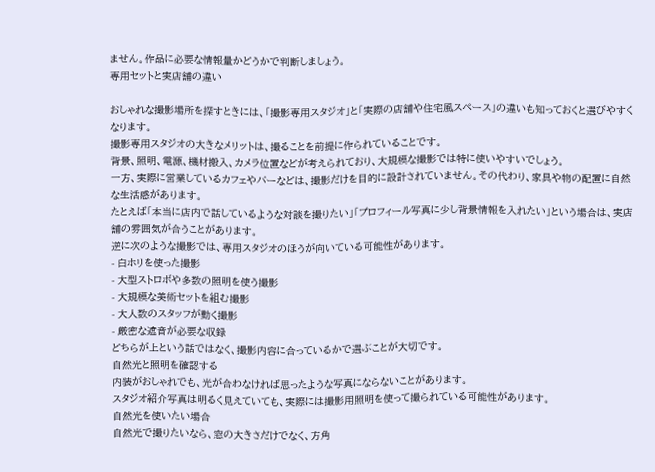ません。作品に必要な情報量かどうかで判断しましょう。
専用セットと実店舗の違い

おしゃれな撮影場所を探すときには、「撮影専用スタジオ」と「実際の店舗や住宅風スペース」の違いも知っておくと選びやすくなります。
撮影専用スタジオの大きなメリットは、撮ることを前提に作られていることです。
背景、照明、電源、機材搬入、カメラ位置などが考えられており、大規模な撮影では特に使いやすいでしょう。
一方、実際に営業しているカフェやバーなどは、撮影だけを目的に設計されていません。その代わり、家具や物の配置に自然な生活感があります。
たとえば「本当に店内で話しているような対談を撮りたい」「プロフィール写真に少し背景情報を入れたい」という場合は、実店舗の雰囲気が合うことがあります。
逆に次のような撮影では、専用スタジオのほうが向いている可能性があります。
- 白ホリを使った撮影
- 大型ストロボや多数の照明を使う撮影
- 大規模な美術セットを組む撮影
- 大人数のスタッフが動く撮影
- 厳密な遮音が必要な収録
どちらが上という話ではなく、撮影内容に合っているかで選ぶことが大切です。
自然光と照明を確認する
内装がおしゃれでも、光が合わなければ思ったような写真にならないことがあります。
スタジオ紹介写真は明るく見えていても、実際には撮影用照明を使って撮られている可能性があります。
自然光を使いたい場合
自然光で撮りたいなら、窓の大きさだけでなく、方角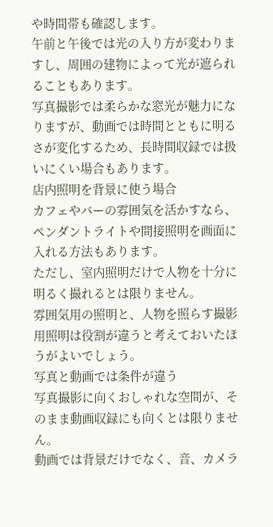や時間帯も確認します。
午前と午後では光の入り方が変わりますし、周囲の建物によって光が遮られることもあります。
写真撮影では柔らかな窓光が魅力になりますが、動画では時間とともに明るさが変化するため、長時間収録では扱いにくい場合もあります。
店内照明を背景に使う場合
カフェやバーの雰囲気を活かすなら、ペンダントライトや間接照明を画面に入れる方法もあります。
ただし、室内照明だけで人物を十分に明るく撮れるとは限りません。
雰囲気用の照明と、人物を照らす撮影用照明は役割が違うと考えておいたほうがよいでしょう。
写真と動画では条件が違う
写真撮影に向くおしゃれな空間が、そのまま動画収録にも向くとは限りません。
動画では背景だけでなく、音、カメラ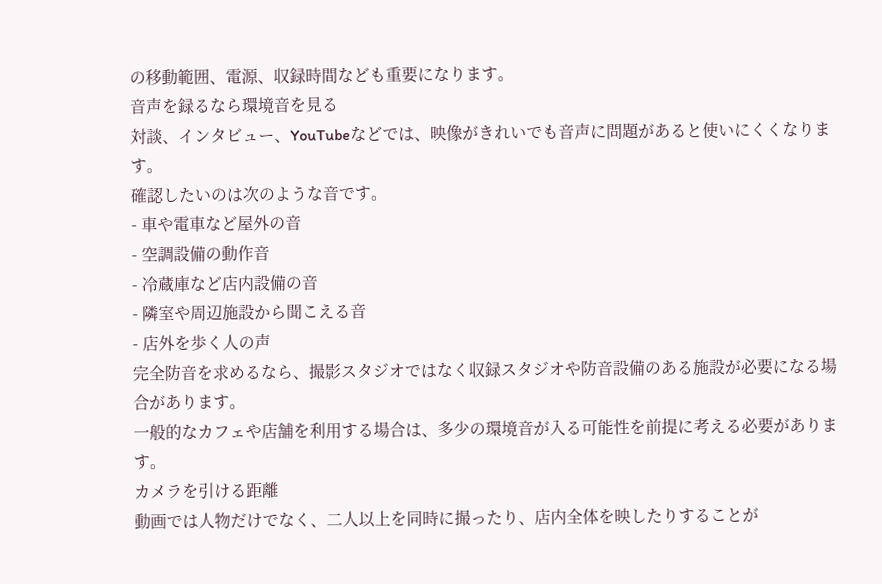の移動範囲、電源、収録時間なども重要になります。
音声を録るなら環境音を見る
対談、インタビュー、YouTubeなどでは、映像がきれいでも音声に問題があると使いにくくなります。
確認したいのは次のような音です。
- 車や電車など屋外の音
- 空調設備の動作音
- 冷蔵庫など店内設備の音
- 隣室や周辺施設から聞こえる音
- 店外を歩く人の声
完全防音を求めるなら、撮影スタジオではなく収録スタジオや防音設備のある施設が必要になる場合があります。
一般的なカフェや店舗を利用する場合は、多少の環境音が入る可能性を前提に考える必要があります。
カメラを引ける距離
動画では人物だけでなく、二人以上を同時に撮ったり、店内全体を映したりすることが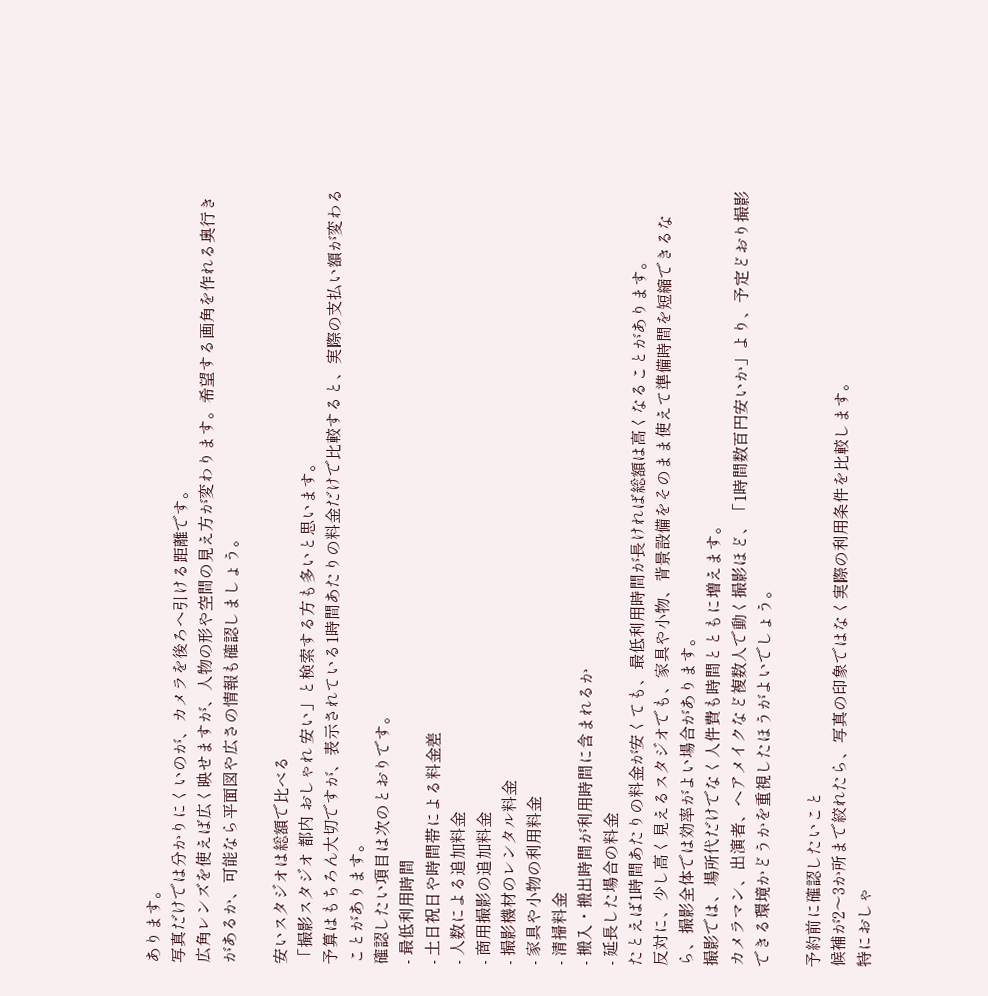あります。
写真だけでは分かりにくいのが、カメラを後ろへ引ける距離です。
広角レンズを使えば広く映せますが、人物の形や空間の見え方が変わります。希望する画角を作れる奥行きがあるか、可能なら平面図や広さの情報も確認しましょう。

安いスタジオは総額で比べる
「撮影スタジオ 都内 おしゃれ 安い」と検索する方も多いと思います。
予算はもちろん大切ですが、表示されている1時間あたりの料金だけで比較すると、実際の支払い額が変わることがあります。
確認したい項目は次のとおりです。
- 最低利用時間
- 土日祝日や時間帯による料金差
- 人数による追加料金
- 商用撮影の追加料金
- 撮影機材のレンタル料金
- 家具や小物の利用料金
- 清掃料金
- 搬入・搬出時間が利用時間に含まれるか
- 延長した場合の料金
たとえば1時間あたりの料金が安くても、最低利用時間が長ければ総額は高くなることがあります。
反対に、少し高く見えるスタジオでも、家具や小物、背景設備をそのまま使えて準備時間を短縮できるなら、撮影全体では効率がよい場合があります。
撮影では、場所代だけでなく人件費も時間とともに増えます。
カメラマン、出演者、ヘアメイクなど複数人で動く撮影ほど、「1時間数百円安いか」より、予定どおり撮影できる環境かどうかを重視したほうがよいでしょう。

予約前に確認したいこと
候補が2〜3か所まで絞れたら、写真の印象ではなく実際の利用条件を比較します。
特におしゃ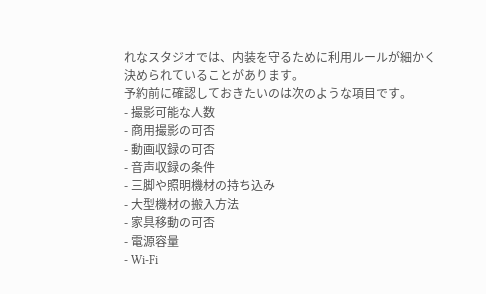れなスタジオでは、内装を守るために利用ルールが細かく決められていることがあります。
予約前に確認しておきたいのは次のような項目です。
- 撮影可能な人数
- 商用撮影の可否
- 動画収録の可否
- 音声収録の条件
- 三脚や照明機材の持ち込み
- 大型機材の搬入方法
- 家具移動の可否
- 電源容量
- Wi-Fi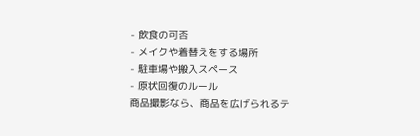- 飲食の可否
- メイクや着替えをする場所
- 駐車場や搬入スペース
- 原状回復のルール
商品撮影なら、商品を広げられるテ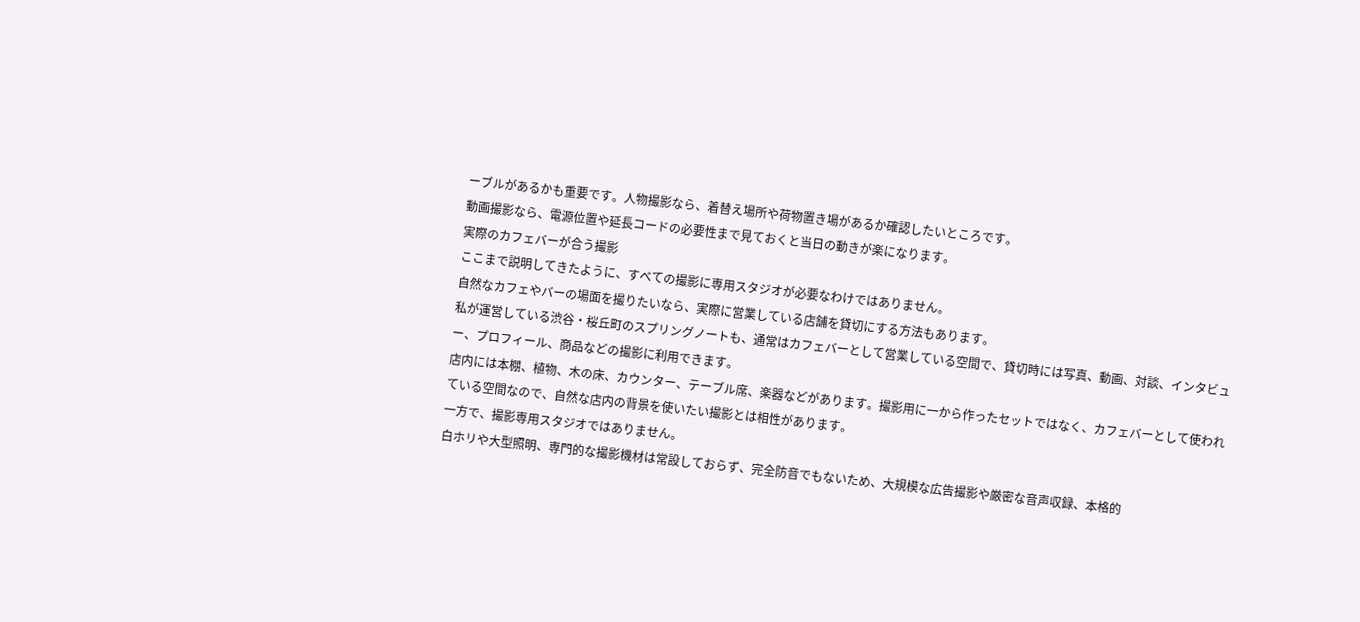ーブルがあるかも重要です。人物撮影なら、着替え場所や荷物置き場があるか確認したいところです。
動画撮影なら、電源位置や延長コードの必要性まで見ておくと当日の動きが楽になります。
実際のカフェバーが合う撮影
ここまで説明してきたように、すべての撮影に専用スタジオが必要なわけではありません。
自然なカフェやバーの場面を撮りたいなら、実際に営業している店舗を貸切にする方法もあります。
私が運営している渋谷・桜丘町のスプリングノートも、通常はカフェバーとして営業している空間で、貸切時には写真、動画、対談、インタビュー、プロフィール、商品などの撮影に利用できます。
店内には本棚、植物、木の床、カウンター、テーブル席、楽器などがあります。撮影用に一から作ったセットではなく、カフェバーとして使われている空間なので、自然な店内の背景を使いたい撮影とは相性があります。
一方で、撮影専用スタジオではありません。
白ホリや大型照明、専門的な撮影機材は常設しておらず、完全防音でもないため、大規模な広告撮影や厳密な音声収録、本格的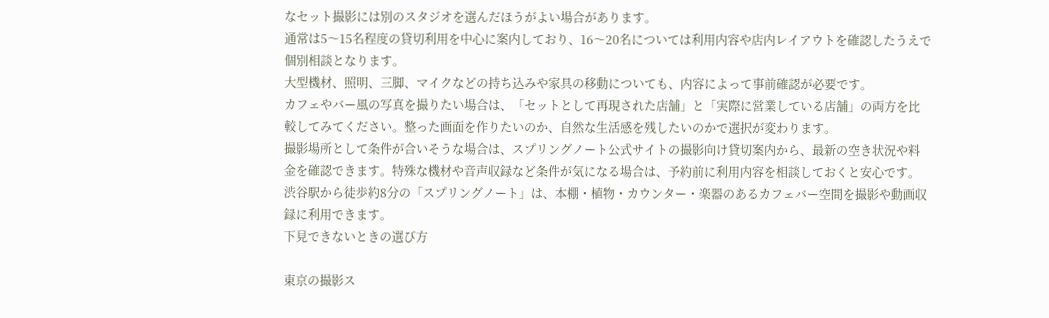なセット撮影には別のスタジオを選んだほうがよい場合があります。
通常は5〜15名程度の貸切利用を中心に案内しており、16〜20名については利用内容や店内レイアウトを確認したうえで個別相談となります。
大型機材、照明、三脚、マイクなどの持ち込みや家具の移動についても、内容によって事前確認が必要です。
カフェやバー風の写真を撮りたい場合は、「セットとして再現された店舗」と「実際に営業している店舗」の両方を比較してみてください。整った画面を作りたいのか、自然な生活感を残したいのかで選択が変わります。
撮影場所として条件が合いそうな場合は、スプリングノート公式サイトの撮影向け貸切案内から、最新の空き状況や料金を確認できます。特殊な機材や音声収録など条件が気になる場合は、予約前に利用内容を相談しておくと安心です。
渋谷駅から徒歩約8分の「スプリングノート」は、本棚・植物・カウンター・楽器のあるカフェバー空間を撮影や動画収録に利用できます。
下見できないときの選び方

東京の撮影ス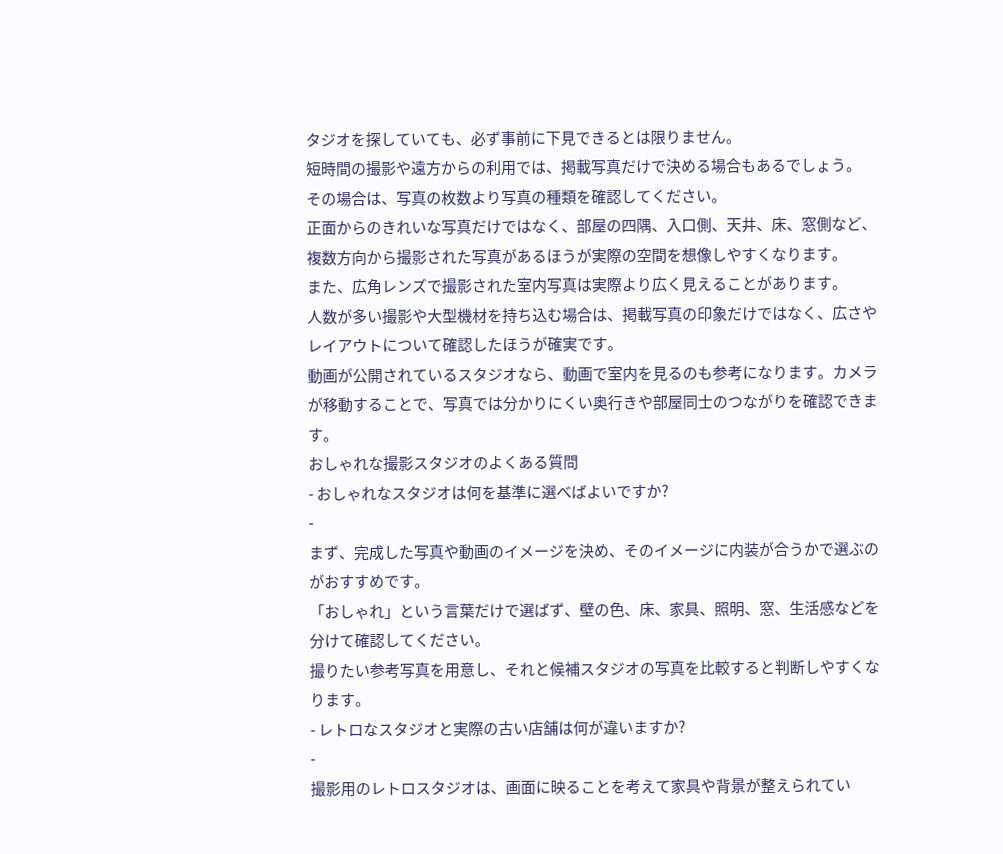タジオを探していても、必ず事前に下見できるとは限りません。
短時間の撮影や遠方からの利用では、掲載写真だけで決める場合もあるでしょう。
その場合は、写真の枚数より写真の種類を確認してください。
正面からのきれいな写真だけではなく、部屋の四隅、入口側、天井、床、窓側など、複数方向から撮影された写真があるほうが実際の空間を想像しやすくなります。
また、広角レンズで撮影された室内写真は実際より広く見えることがあります。
人数が多い撮影や大型機材を持ち込む場合は、掲載写真の印象だけではなく、広さやレイアウトについて確認したほうが確実です。
動画が公開されているスタジオなら、動画で室内を見るのも参考になります。カメラが移動することで、写真では分かりにくい奥行きや部屋同士のつながりを確認できます。
おしゃれな撮影スタジオのよくある質問
- おしゃれなスタジオは何を基準に選べばよいですか?
-
まず、完成した写真や動画のイメージを決め、そのイメージに内装が合うかで選ぶのがおすすめです。
「おしゃれ」という言葉だけで選ばず、壁の色、床、家具、照明、窓、生活感などを分けて確認してください。
撮りたい参考写真を用意し、それと候補スタジオの写真を比較すると判断しやすくなります。
- レトロなスタジオと実際の古い店舗は何が違いますか?
-
撮影用のレトロスタジオは、画面に映ることを考えて家具や背景が整えられてい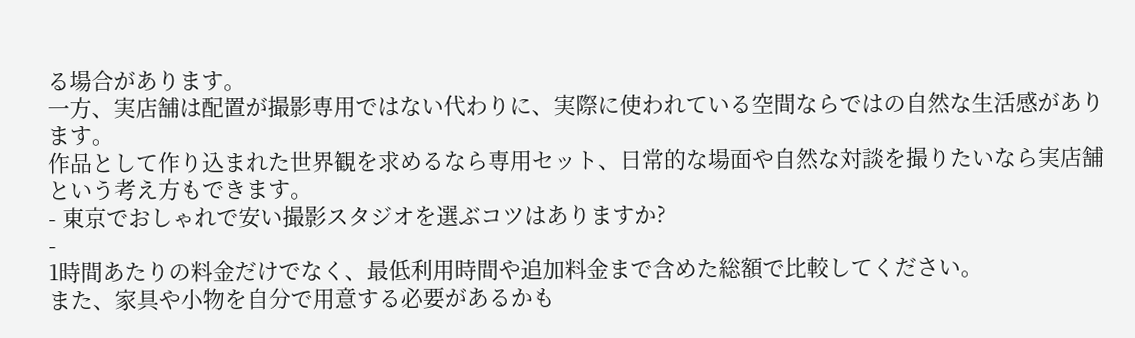る場合があります。
一方、実店舗は配置が撮影専用ではない代わりに、実際に使われている空間ならではの自然な生活感があります。
作品として作り込まれた世界観を求めるなら専用セット、日常的な場面や自然な対談を撮りたいなら実店舗という考え方もできます。
- 東京でおしゃれで安い撮影スタジオを選ぶコツはありますか?
-
1時間あたりの料金だけでなく、最低利用時間や追加料金まで含めた総額で比較してください。
また、家具や小物を自分で用意する必要があるかも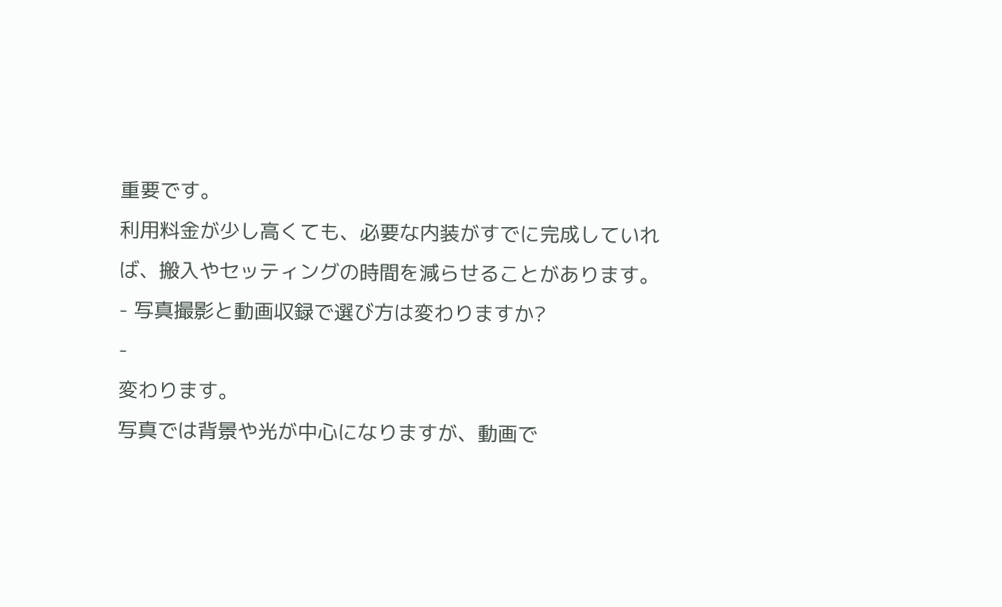重要です。
利用料金が少し高くても、必要な内装がすでに完成していれば、搬入やセッティングの時間を減らせることがあります。
- 写真撮影と動画収録で選び方は変わりますか?
-
変わります。
写真では背景や光が中心になりますが、動画で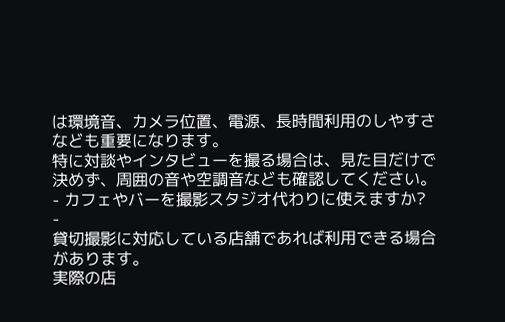は環境音、カメラ位置、電源、長時間利用のしやすさなども重要になります。
特に対談やインタビューを撮る場合は、見た目だけで決めず、周囲の音や空調音なども確認してください。
- カフェやバーを撮影スタジオ代わりに使えますか?
-
貸切撮影に対応している店舗であれば利用できる場合があります。
実際の店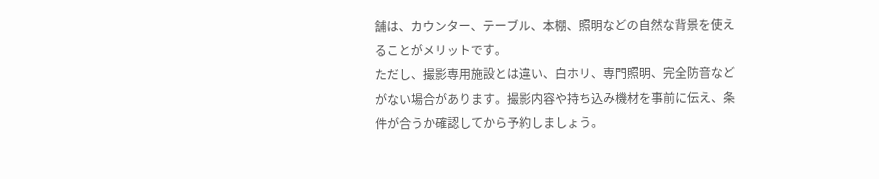舗は、カウンター、テーブル、本棚、照明などの自然な背景を使えることがメリットです。
ただし、撮影専用施設とは違い、白ホリ、専門照明、完全防音などがない場合があります。撮影内容や持ち込み機材を事前に伝え、条件が合うか確認してから予約しましょう。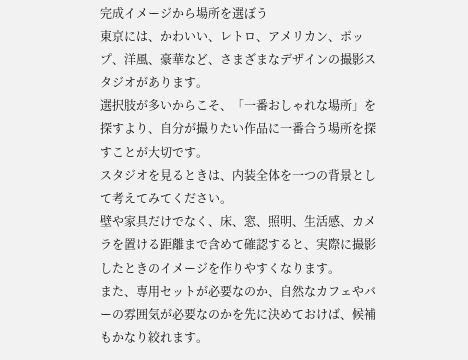完成イメージから場所を選ぼう
東京には、かわいい、レトロ、アメリカン、ポップ、洋風、豪華など、さまざまなデザインの撮影スタジオがあります。
選択肢が多いからこそ、「一番おしゃれな場所」を探すより、自分が撮りたい作品に一番合う場所を探すことが大切です。
スタジオを見るときは、内装全体を一つの背景として考えてみてください。
壁や家具だけでなく、床、窓、照明、生活感、カメラを置ける距離まで含めて確認すると、実際に撮影したときのイメージを作りやすくなります。
また、専用セットが必要なのか、自然なカフェやバーの雰囲気が必要なのかを先に決めておけば、候補もかなり絞れます。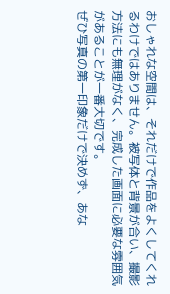おしゃれな空間は、それだけで作品をよくしてくれるわけではありません。被写体と背景が合い、撮影方法にも無理がなく、完成した画面に必要な雰囲気があることが一番大切です。
ぜひ写真の第一印象だけで決めず、あな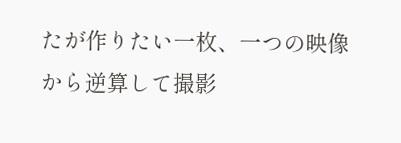たが作りたい一枚、一つの映像から逆算して撮影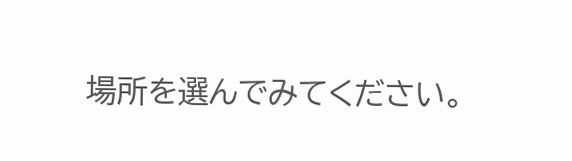場所を選んでみてください。